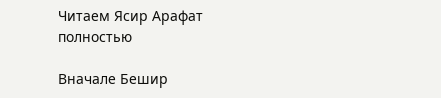Читаем Ясир Арафат полностью

Вначале Бешир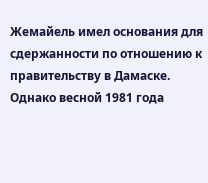Жемайель имел основания для сдержанности по отношению к правительству в Дамаске. Однако весной 1981 года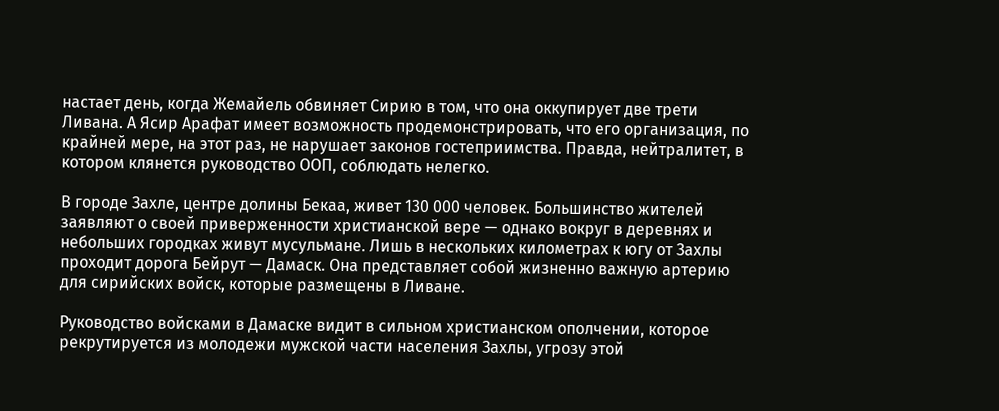настает день, когда Жемайель обвиняет Сирию в том, что она оккупирует две трети Ливана. А Ясир Арафат имеет возможность продемонстрировать, что его организация, по крайней мере, на этот раз, не нарушает законов гостеприимства. Правда, нейтралитет, в котором клянется руководство ООП, соблюдать нелегко.

В городе Захле, центре долины Бекаа, живет 130 000 человек. Большинство жителей заявляют о своей приверженности христианской вере — однако вокруг в деревнях и небольших городках живут мусульмане. Лишь в нескольких километрах к югу от Захлы проходит дорога Бейрут — Дамаск. Она представляет собой жизненно важную артерию для сирийских войск, которые размещены в Ливане.

Руководство войсками в Дамаске видит в сильном христианском ополчении, которое рекрутируется из молодежи мужской части населения Захлы, угрозу этой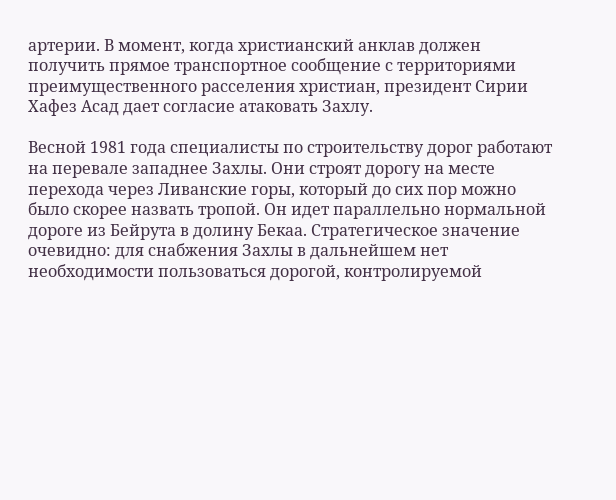артерии. В момент, когда христианский анклав должен получить прямое транспортное сообщение с территориями преимущественного расселения христиан, президент Сирии Хафез Асад дает согласие атаковать Захлу.

Весной 1981 года специалисты по строительству дорог работают на перевале западнее Захлы. Они строят дорогу на месте перехода через Ливанские горы, который до сих пор можно было скорее назвать тропой. Он идет параллельно нормальной дороге из Бейрута в долину Бекаа. Стратегическое значение очевидно: для снабжения Захлы в дальнейшем нет необходимости пользоваться дорогой, контролируемой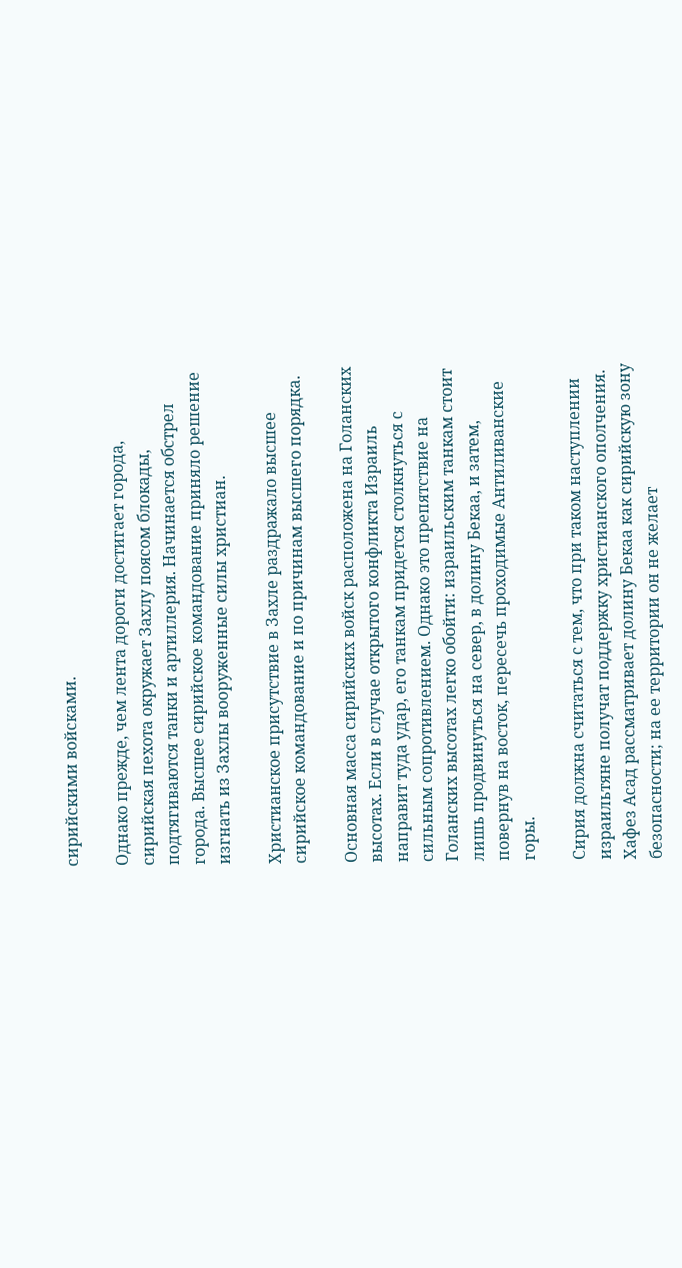сирийскими войсками.

Однако прежде, чем лента дороги достигает города, сирийская пехота окружает Захлу поясом блокады, подтягиваются танки и артиллерия. Начинается обстрел города. Высшее сирийское командование приняло решение изгнать из Захлы вооруженные силы христиан.

Христианское присутствие в Захле раздражало высшее сирийское командование и по причинам высшего порядка.

Основная масса сирийских войск расположена на Голанских высотах. Если в случае открытого конфликта Израиль направит туда удар, его танкам придется столкнуться с сильным сопротивлением. Однако это препятствие на Голанских высотах легко обойти: израильским танкам стоит лишь продвинуться на север, в долину Бекаа, и затем, повернув на восток, пересечь проходимые Антиливанские горы.

Сирия должна считаться с тем, что при таком наступлении израильтяне получат поддержку христианского ополчения. Хафез Асад рассматривает долину Бекаа как сирийскую зону безопасности; на ее территории он не желает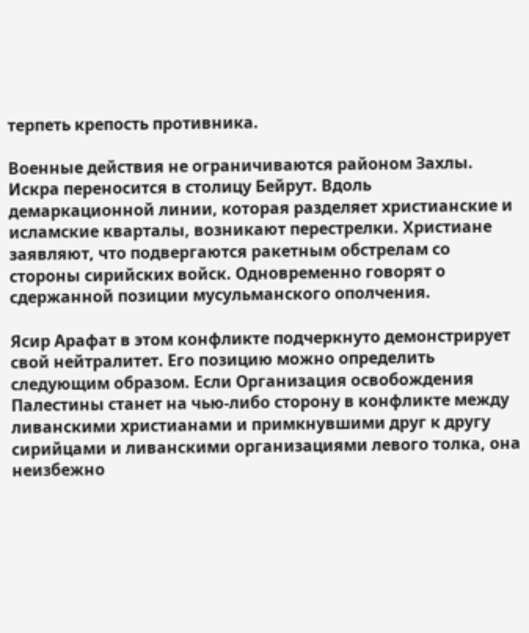терпеть крепость противника.

Военные действия не ограничиваются районом Захлы. Искра переносится в столицу Бейрут. Вдоль демаркационной линии, которая разделяет христианские и исламские кварталы, возникают перестрелки. Христиане заявляют, что подвергаются ракетным обстрелам со стороны сирийских войск. Одновременно говорят о сдержанной позиции мусульманского ополчения.

Ясир Арафат в этом конфликте подчеркнуто демонстрирует свой нейтралитет. Его позицию можно определить следующим образом. Если Организация освобождения Палестины станет на чью-либо сторону в конфликте между ливанскими христианами и примкнувшими друг к другу сирийцами и ливанскими организациями левого толка, она неизбежно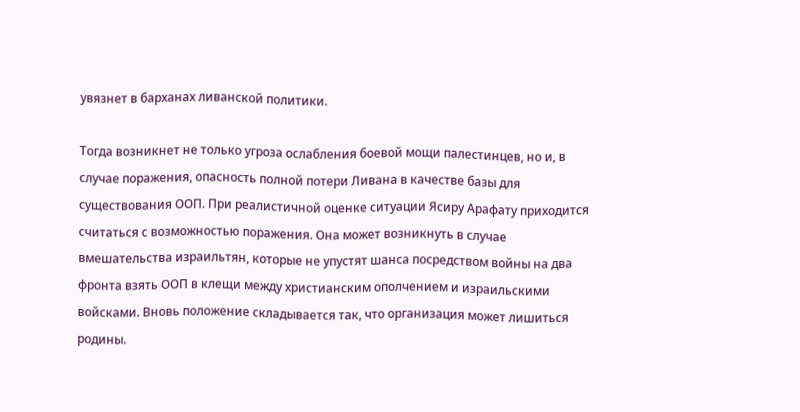увязнет в барханах ливанской политики.

Тогда возникнет не только угроза ослабления боевой мощи палестинцев, но и, в случае поражения, опасность полной потери Ливана в качестве базы для существования ООП. При реалистичной оценке ситуации Ясиру Арафату приходится считаться с возможностью поражения. Она может возникнуть в случае вмешательства израильтян, которые не упустят шанса посредством войны на два фронта взять ООП в клещи между христианским ополчением и израильскими войсками. Вновь положение складывается так, что организация может лишиться родины.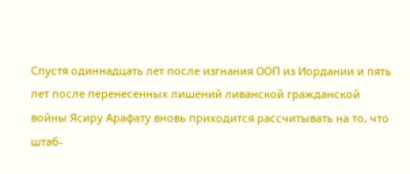Спустя одиннадцать лет после изгнания ООП из Иордании и пять лет после перенесенных лишений ливанской гражданской войны Ясиру Арафату вновь приходится рассчитывать на то, что штаб-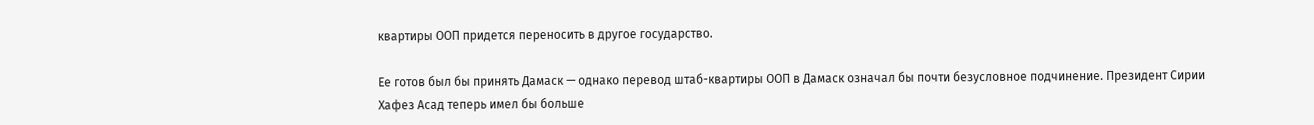квартиры ООП придется переносить в другое государство.

Ее готов был бы принять Дамаск — однако перевод штаб-квартиры ООП в Дамаск означал бы почти безусловное подчинение. Президент Сирии Хафез Асад теперь имел бы больше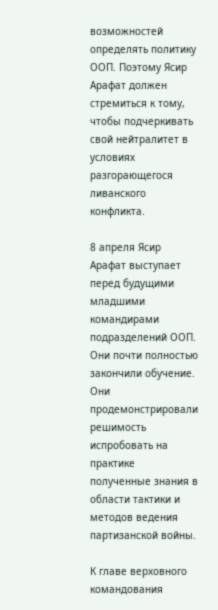возможностей определять политику ООП. Поэтому Ясир Арафат должен стремиться к тому, чтобы подчеркивать свой нейтралитет в условиях разгорающегося ливанского конфликта.

8 апреля Ясир Арафат выступает перед будущими младшими командирами подразделений ООП. Они почти полностью закончили обучение. Они продемонстрировали решимость испробовать на практике полученные знания в области тактики и методов ведения партизанской войны.

К главе верховного командования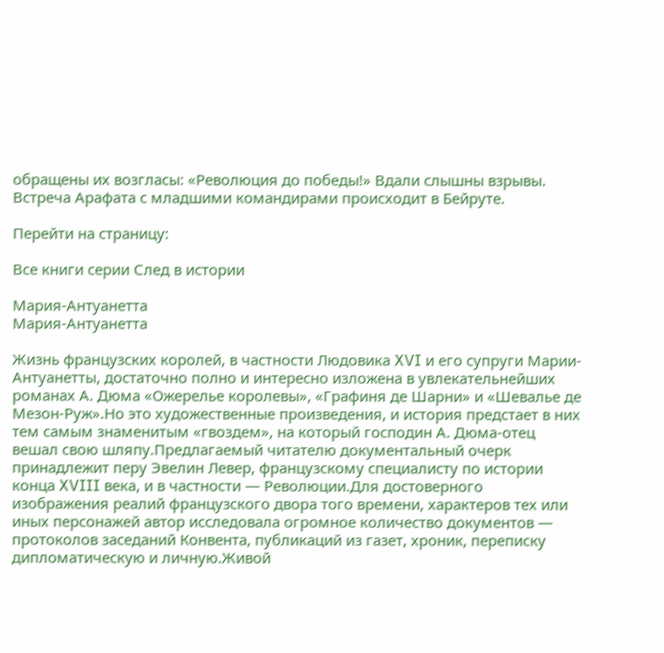обращены их возгласы: «Революция до победы!» Вдали слышны взрывы. Встреча Арафата с младшими командирами происходит в Бейруте.

Перейти на страницу:

Все книги серии След в истории

Мария-Антуанетта
Мария-Антуанетта

Жизнь французских королей, в частности Людовика XVI и его супруги Марии-Антуанетты, достаточно полно и интересно изложена в увлекательнейших романах А. Дюма «Ожерелье королевы», «Графиня де Шарни» и «Шевалье де Мезон-Руж».Но это художественные произведения, и история предстает в них тем самым знаменитым «гвоздем», на который господин А. Дюма-отец вешал свою шляпу.Предлагаемый читателю документальный очерк принадлежит перу Эвелин Левер, французскому специалисту по истории конца XVIII века, и в частности — Революции.Для достоверного изображения реалий французского двора того времени, характеров тех или иных персонажей автор исследовала огромное количество документов — протоколов заседаний Конвента, публикаций из газет, хроник, переписку дипломатическую и личную.Живой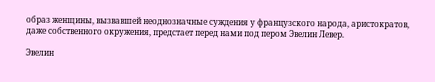образ женщины, вызвавшей неоднозначные суждения у французского народа, аристократов, даже собственного окружения, предстает перед нами под пером Эвелин Левер.

Эвелин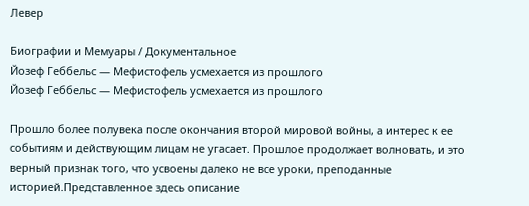Левер

Биографии и Мемуары / Документальное
Йозеф Геббельс — Мефистофель усмехается из прошлого
Йозеф Геббельс — Мефистофель усмехается из прошлого

Прошло более полувека после окончания второй мировой войны, а интерес к ее событиям и действующим лицам не угасает. Прошлое продолжает волновать, и это верный признак того, что усвоены далеко не все уроки, преподанные историей.Представленное здесь описание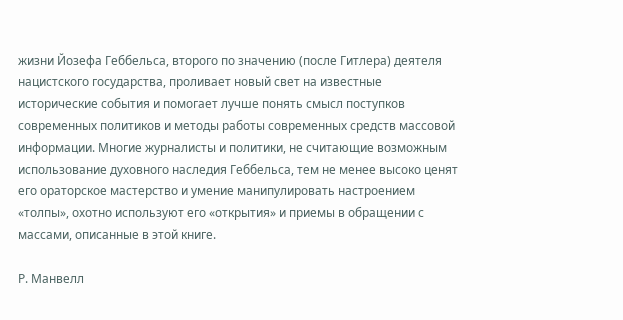жизни Йозефа Геббельса, второго по значению (после Гитлера) деятеля нацистского государства, проливает новый свет на известные исторические события и помогает лучше понять смысл поступков современных политиков и методы работы современных средств массовой информации. Многие журналисты и политики, не считающие возможным использование духовного наследия Геббельса, тем не менее высоко ценят его ораторское мастерство и умение манипулировать настроением «толпы», охотно используют его «открытия» и приемы в обращении с массами, описанные в этой книге.

Р. Манвелл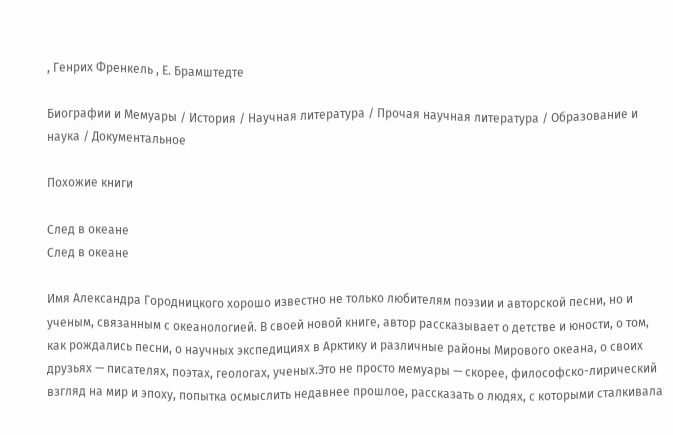, Генрих Френкель , Е. Брамштедте

Биографии и Мемуары / История / Научная литература / Прочая научная литература / Образование и наука / Документальное

Похожие книги

След в океане
След в океане

Имя Александра Городницкого хорошо известно не только любителям поэзии и авторской песни, но и ученым, связанным с океанологией. В своей новой книге, автор рассказывает о детстве и юности, о том, как рождались песни, о научных экспедициях в Арктику и различные районы Мирового океана, о своих друзьях — писателях, поэтах, геологах, ученых.Это не просто мемуары — скорее, философско-лирический взгляд на мир и эпоху, попытка осмыслить недавнее прошлое, рассказать о людях, с которыми сталкивала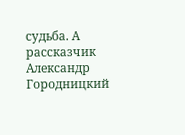судьба. А рассказчик Александр Городницкий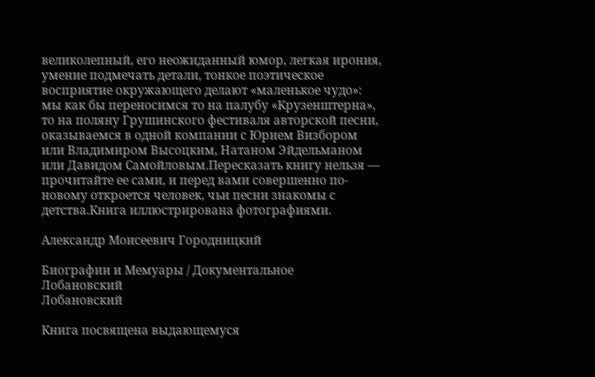великолепный, его неожиданный юмор, легкая ирония, умение подмечать детали, тонкое поэтическое восприятие окружающего делают «маленькое чудо»: мы как бы переносимся то на палубу «Крузенштерна», то на поляну Грушинского фестиваля авторской песни, оказываемся в одной компании с Юрием Визбором или Владимиром Высоцким, Натаном Эйдельманом или Давидом Самойловым.Пересказать книгу нельзя — прочитайте ее сами, и перед вами совершенно по-новому откроется человек, чьи песни знакомы с детства.Книга иллюстрирована фотографиями.

Александр Моисеевич Городницкий

Биографии и Мемуары / Документальное
Лобановский
Лобановский

Книга посвящена выдающемуся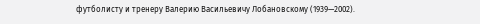футболисту и тренеру Валерию Васильевичу Лобановскому (1939—2002).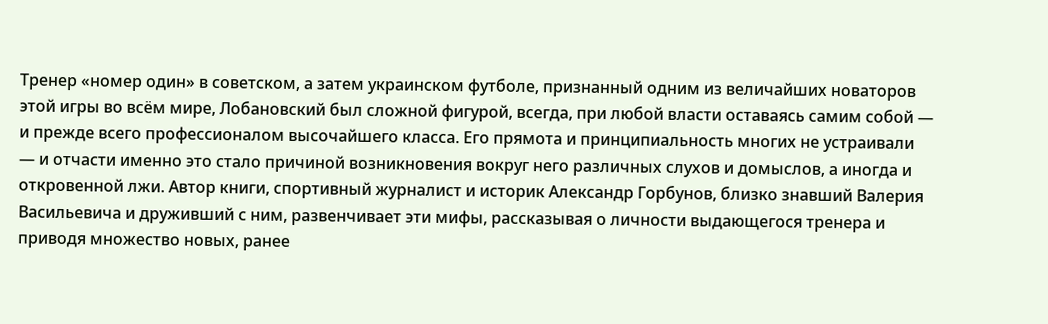Тренер «номер один» в советском, а затем украинском футболе, признанный одним из величайших новаторов этой игры во всём мире, Лобановский был сложной фигурой, всегда, при любой власти оставаясь самим собой — и прежде всего профессионалом высочайшего класса. Его прямота и принципиальность многих не устраивали — и отчасти именно это стало причиной возникновения вокруг него различных слухов и домыслов, а иногда и откровенной лжи. Автор книги, спортивный журналист и историк Александр Горбунов, близко знавший Валерия Васильевича и друживший с ним, развенчивает эти мифы, рассказывая о личности выдающегося тренера и приводя множество новых, ранее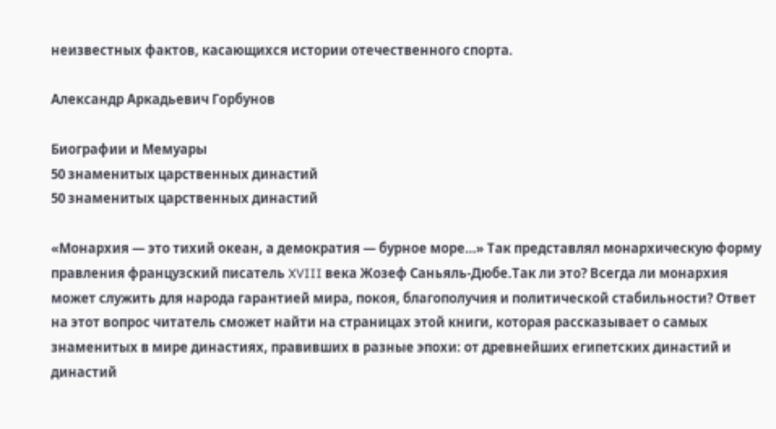неизвестных фактов, касающихся истории отечественного спорта.

Александр Аркадьевич Горбунов

Биографии и Мемуары
50 знаменитых царственных династий
50 знаменитых царственных династий

«Монархия — это тихий океан, а демократия — бурное море…» Так представлял монархическую форму правления французский писатель XVIII века Жозеф Саньяль-Дюбе.Так ли это? Всегда ли монархия может служить для народа гарантией мира, покоя, благополучия и политической стабильности? Ответ на этот вопрос читатель сможет найти на страницах этой книги, которая рассказывает о самых знаменитых в мире династиях, правивших в разные эпохи: от древнейших египетских династий и династий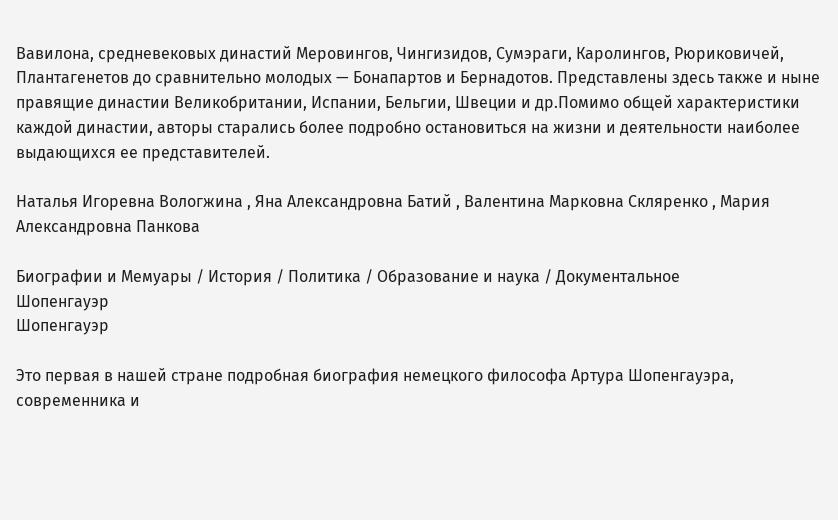Вавилона, средневековых династий Меровингов, Чингизидов, Сумэраги, Каролингов, Рюриковичей, Плантагенетов до сравнительно молодых — Бонапартов и Бернадотов. Представлены здесь также и ныне правящие династии Великобритании, Испании, Бельгии, Швеции и др.Помимо общей характеристики каждой династии, авторы старались более подробно остановиться на жизни и деятельности наиболее выдающихся ее представителей.

Наталья Игоревна Вологжина , Яна Александровна Батий , Валентина Марковна Скляренко , Мария Александровна Панкова

Биографии и Мемуары / История / Политика / Образование и наука / Документальное
Шопенгауэр
Шопенгауэр

Это первая в нашей стране подробная биография немецкого философа Артура Шопенгауэра, современника и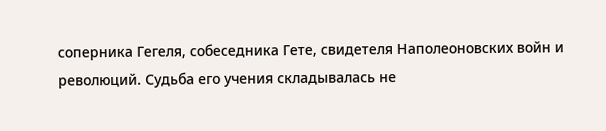соперника Гегеля, собеседника Гете, свидетеля Наполеоновских войн и революций. Судьба его учения складывалась не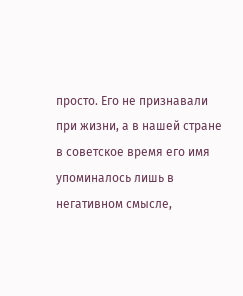просто. Его не признавали при жизни, а в нашей стране в советское время его имя упоминалось лишь в негативном смысле,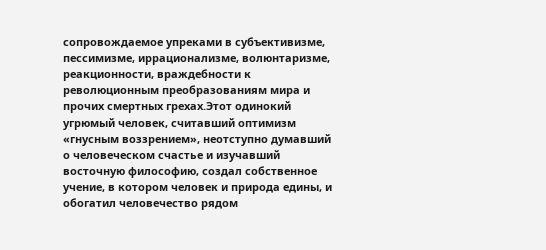сопровождаемое упреками в субъективизме, пессимизме, иррационализме, волюнтаризме, реакционности, враждебности к революционным преобразованиям мира и прочих смертных грехах.Этот одинокий угрюмый человек, считавший оптимизм «гнусным воззрением», неотступно думавший о человеческом счастье и изучавший восточную философию, создал собственное учение, в котором человек и природа едины, и обогатил человечество рядом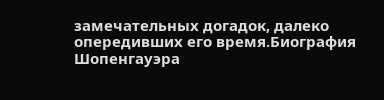замечательных догадок, далеко опередивших его время.Биография Шопенгауэра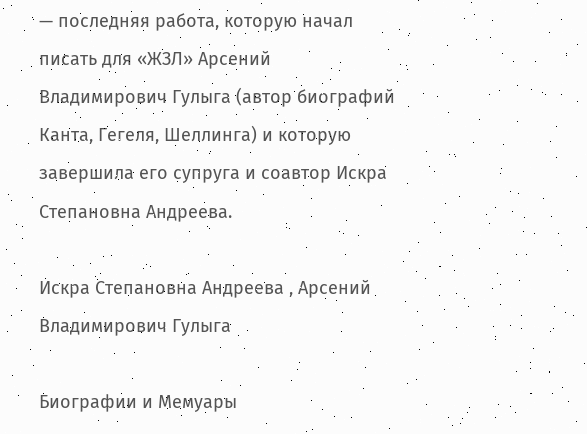— последняя работа, которую начал писать для «ЖЗЛ» Арсений Владимирович Гулыга (автор биографий Канта, Гегеля, Шеллинга) и которую завершила его супруга и соавтор Искра Степановна Андреева.

Искра Степановна Андреева , Арсений Владимирович Гулыга

Биографии и Мемуары